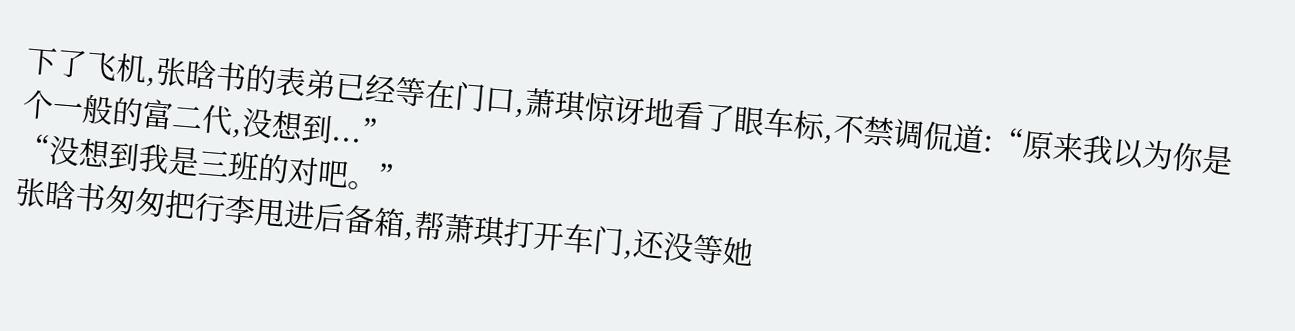下了飞机,张晗书的表弟已经等在门口,萧琪惊讶地看了眼车标,不禁调侃道:“原来我以为你是个一般的富二代,没想到...”
“没想到我是三班的对吧。”
张晗书匆匆把行李甩进后备箱,帮萧琪打开车门,还没等她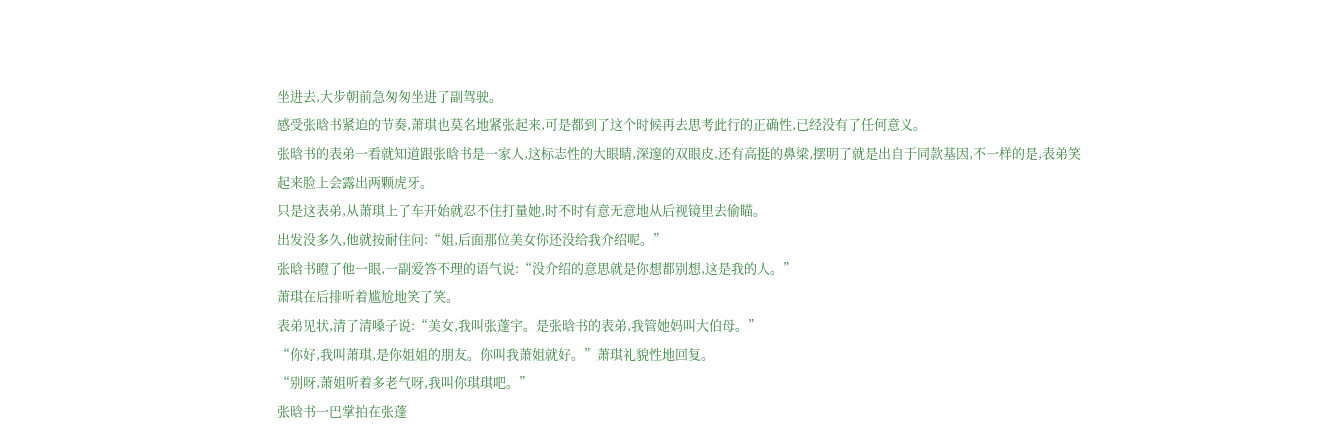坐进去,大步朝前急匆匆坐进了副驾驶。
感受张晗书紧迫的节奏,萧琪也莫名地紧张起来,可是都到了这个时候再去思考此行的正确性,已经没有了任何意义。
张晗书的表弟一看就知道跟张晗书是一家人,这标志性的大眼睛,深邃的双眼皮,还有高挺的鼻梁,摆明了就是出自于同款基因,不一样的是,表弟笑起来脸上会露出两颗虎牙。
只是这表弟,从萧琪上了车开始就忍不住打量她,时不时有意无意地从后视镜里去偷瞄。
出发没多久,他就按耐住问:“姐,后面那位美女你还没给我介绍呢。”
张晗书瞪了他一眼,一副爱答不理的语气说:“没介绍的意思就是你想都别想,这是我的人。”
萧琪在后排听着尴尬地笑了笑。
表弟见状,清了清嗓子说:“美女,我叫张蓬宇。是张晗书的表弟,我管她妈叫大伯母。”
“你好,我叫萧琪,是你姐姐的朋友。你叫我萧姐就好。”萧琪礼貌性地回复。
“别呀,萧姐听着多老气呀,我叫你琪琪吧。”
张晗书一巴掌拍在张蓬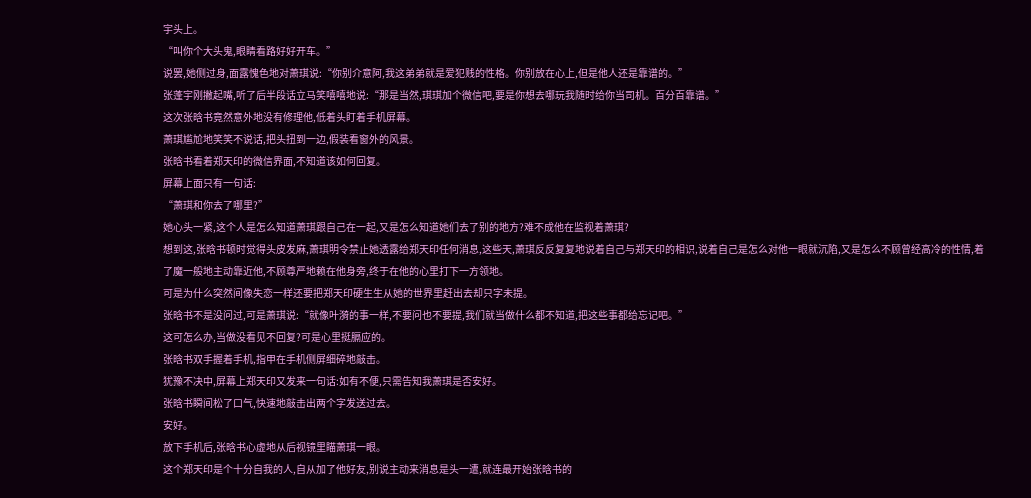宇头上。
“叫你个大头鬼,眼睛看路好好开车。”
说罢,她侧过身,面露愧色地对萧琪说:“你别介意阿,我这弟弟就是爱犯贱的性格。你别放在心上,但是他人还是靠谱的。”
张蓬宇刚撇起嘴,听了后半段话立马笑嘻嘻地说:“那是当然,琪琪加个微信吧,要是你想去哪玩我随时给你当司机。百分百靠谱。”
这次张晗书竟然意外地没有修理他,低着头盯着手机屏幕。
萧琪尴尬地笑笑不说话,把头扭到一边,假装看窗外的风景。
张晗书看着郑天印的微信界面,不知道该如何回复。
屏幕上面只有一句话:
“萧琪和你去了哪里?”
她心头一紧,这个人是怎么知道萧琪跟自己在一起,又是怎么知道她们去了别的地方?难不成他在监视着萧琪?
想到这,张晗书顿时觉得头皮发麻,萧琪明令禁止她透露给郑天印任何消息,这些天,萧琪反反复复地说着自己与郑天印的相识,说着自己是怎么对他一眼就沉陷,又是怎么不顾曾经高冷的性情,着了魔一般地主动靠近他,不顾尊严地赖在他身旁,终于在他的心里打下一方领地。
可是为什么突然间像失恋一样还要把郑天印硬生生从她的世界里赶出去却只字未提。
张晗书不是没问过,可是萧琪说:“就像叶漪的事一样,不要问也不要提,我们就当做什么都不知道,把这些事都给忘记吧。”
这可怎么办,当做没看见不回复?可是心里挺膈应的。
张晗书双手握着手机,指甲在手机侧屏细碎地敲击。
犹豫不决中,屏幕上郑天印又发来一句话:如有不便,只需告知我萧琪是否安好。
张晗书瞬间松了口气,快速地敲击出两个字发送过去。
安好。
放下手机后,张晗书心虚地从后视镜里瞄萧琪一眼。
这个郑天印是个十分自我的人,自从加了他好友,别说主动来消息是头一遭,就连最开始张晗书的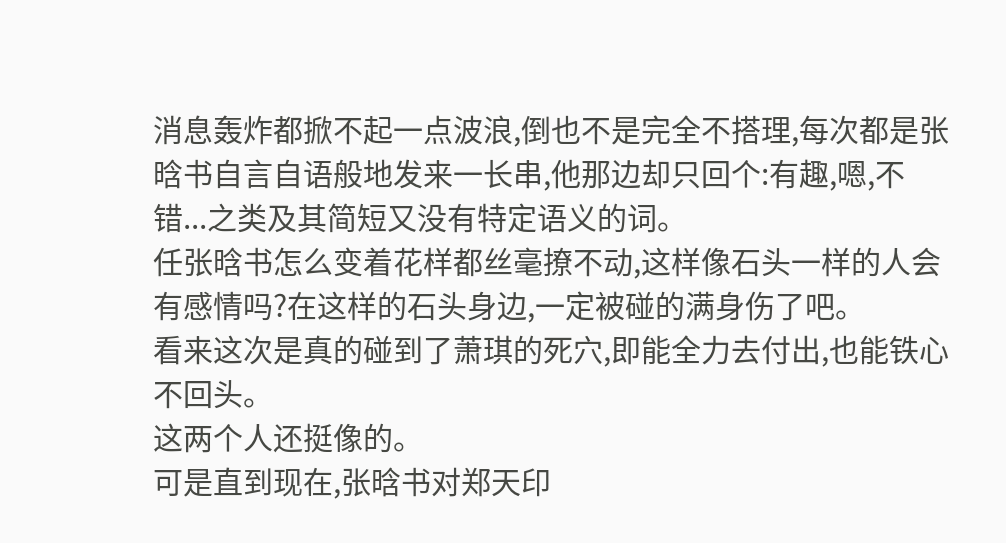消息轰炸都掀不起一点波浪,倒也不是完全不搭理,每次都是张晗书自言自语般地发来一长串,他那边却只回个:有趣,嗯,不错...之类及其简短又没有特定语义的词。
任张晗书怎么变着花样都丝毫撩不动,这样像石头一样的人会有感情吗?在这样的石头身边,一定被碰的满身伤了吧。
看来这次是真的碰到了萧琪的死穴,即能全力去付出,也能铁心不回头。
这两个人还挺像的。
可是直到现在,张晗书对郑天印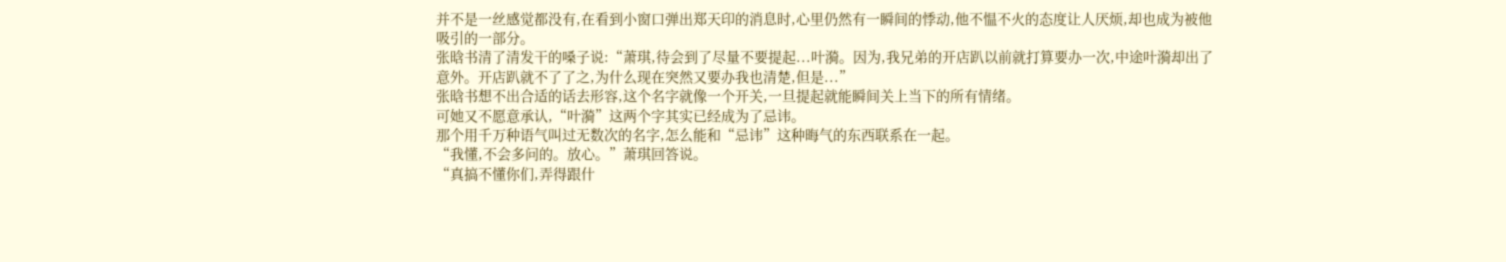并不是一丝感觉都没有,在看到小窗口弹出郑天印的消息时,心里仍然有一瞬间的悸动,他不愠不火的态度让人厌烦,却也成为被他吸引的一部分。
张晗书清了清发干的嗓子说:“萧琪,待会到了尽量不要提起...叶漪。因为,我兄弟的开店趴以前就打算要办一次,中途叶漪却出了意外。开店趴就不了了之,为什么现在突然又要办我也清楚,但是...”
张晗书想不出合适的话去形容,这个名字就像一个开关,一旦提起就能瞬间关上当下的所有情绪。
可她又不愿意承认,“叶漪”这两个字其实已经成为了忌讳。
那个用千万种语气叫过无数次的名字,怎么能和“忌讳”这种晦气的东西联系在一起。
“我懂,不会多问的。放心。”萧琪回答说。
“真搞不懂你们,弄得跟什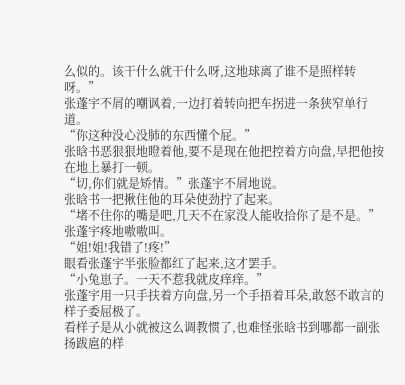么似的。该干什么就干什么呀,这地球离了谁不是照样转呀。”
张蓬宇不屑的嘲讽着,一边打着转向把车拐进一条狭窄单行道。
“你这种没心没肺的东西懂个屁。”
张晗书恶狠狠地瞪着他,要不是现在他把控着方向盘,早把他按在地上暴打一顿。
“切,你们就是矫情。”张蓬宇不屑地说。
张晗书一把揪住他的耳朵使劲拧了起来。
“堵不住你的嘴是吧,几天不在家没人能收拾你了是不是。”
张蓬宇疼地嗷嗷叫。
“姐!姐!我错了!疼!”
眼看张蓬宇半张脸都红了起来,这才罢手。
“小兔崽子。一天不惹我就皮痒痒。”
张蓬宇用一只手扶着方向盘,另一个手捂着耳朵,敢怒不敢言的样子委屈极了。
看样子是从小就被这么调教惯了,也难怪张晗书到哪都一副张扬跋扈的样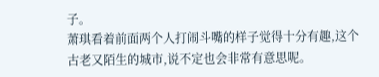子。
萧琪看着前面两个人打闹斗嘴的样子觉得十分有趣,这个古老又陌生的城市,说不定也会非常有意思呢。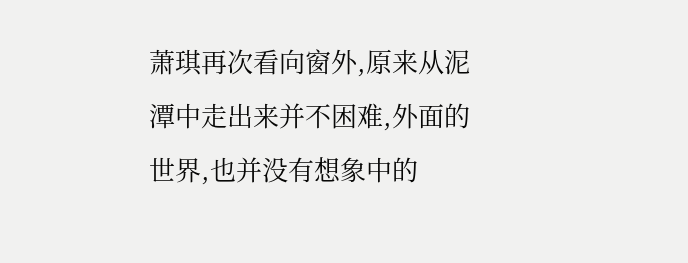萧琪再次看向窗外,原来从泥潭中走出来并不困难,外面的世界,也并没有想象中的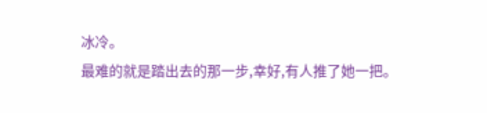冰冷。
最难的就是踏出去的那一步,幸好,有人推了她一把。